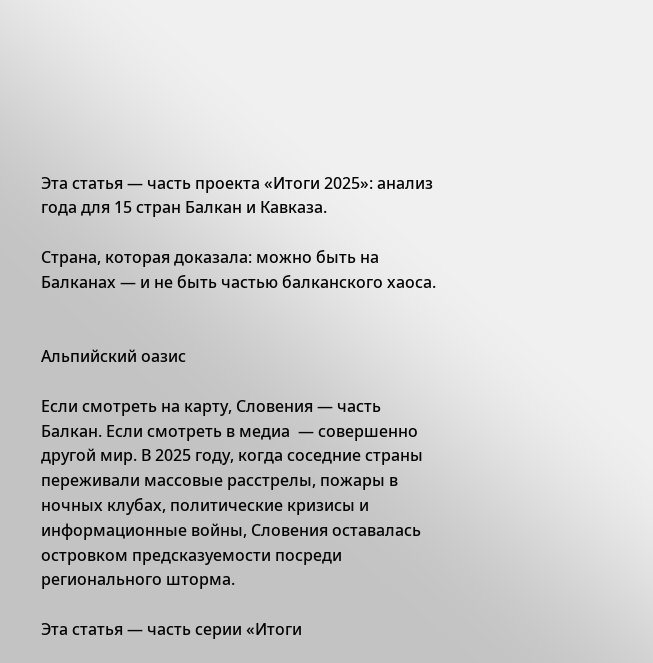Эта статья — часть проекта «Итоги 2025»: анализ года для 15 стран Балкан и Кавказа.

Страна, которая доказала: можно быть на Балканах — и не быть частью балканского хаоса.


Альпийский оазис

Если смотреть на карту, Словения — часть Балкан. Если смотреть в медиа  — совершенно другой мир. В 2025 году, когда соседние страны переживали массовые расстрелы, пожары в ночных клубах, политические кризисы и информационные войны, Словения оставалась островком предсказуемости посреди регионального шторма.

Эта статья — часть серии «Итоги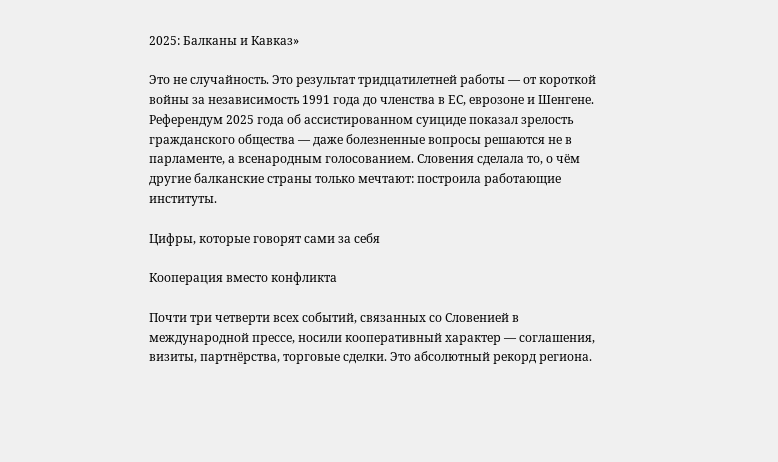2025: Балканы и Кавказ»

Это не случайность. Это результат тридцатилетней работы — от короткой войны за независимость 1991 года до членства в ЕС, еврозоне и Шенгене. Референдум 2025 года об ассистированном суициде показал зрелость гражданского общества — даже болезненные вопросы решаются не в парламенте, а всенародным голосованием. Словения сделала то, о чём другие балканские страны только мечтают: построила работающие институты.

Цифры, которые говорят сами за себя

Кооперация вместо конфликта

Почти три четверти всех событий, связанных со Словенией в международной прессе, носили кооперативный характер — соглашения, визиты, партнёрства, торговые сделки. Это абсолютный рекорд региона.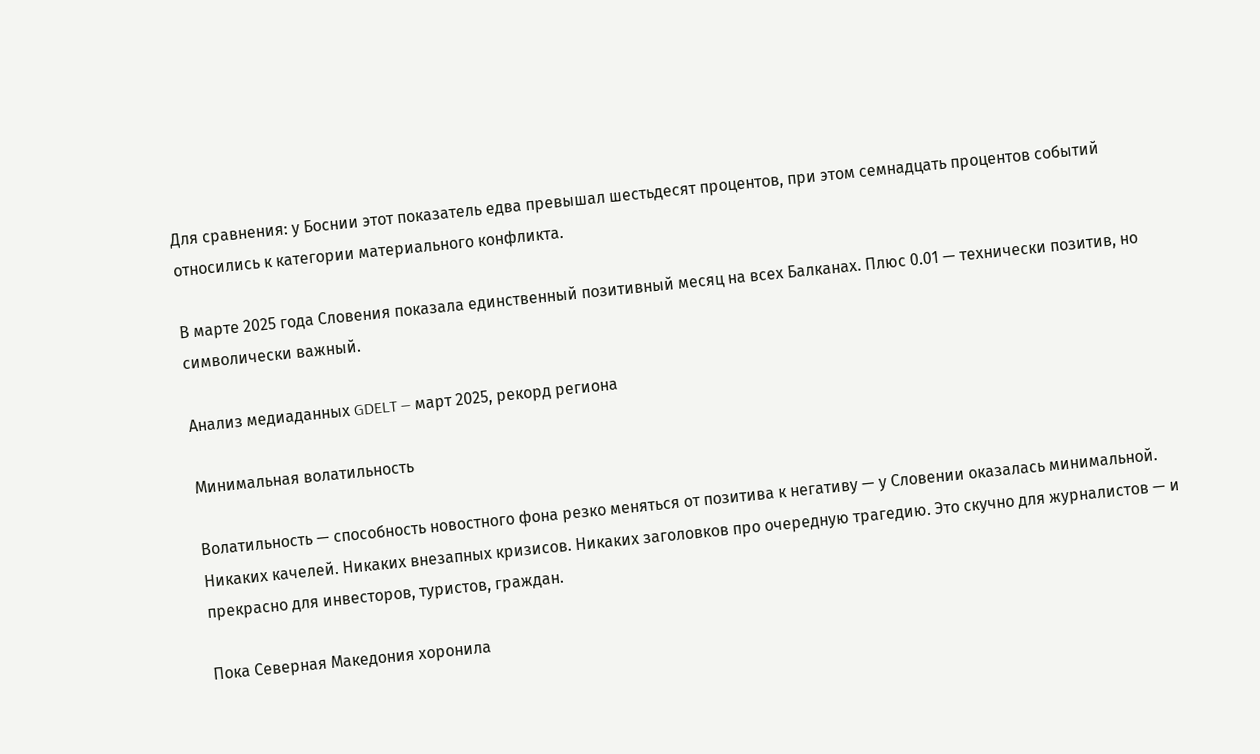Для сравнения: у Боснии этот показатель едва превышал шестьдесят процентов, при этом семнадцать процентов событий относились к категории материального конфликта.

В марте 2025 года Словения показала единственный позитивный месяц на всех Балканах. Плюс 0.01 — технически позитив, но символически важный.

Анализ медиаданных GDELT — март 2025, рекорд региона

Минимальная волатильность

Волатильность — способность новостного фона резко меняться от позитива к негативу — у Словении оказалась минимальной. Никаких качелей. Никаких внезапных кризисов. Никаких заголовков про очередную трагедию. Это скучно для журналистов — и прекрасно для инвесторов, туристов, граждан.

Пока Северная Македония хоронила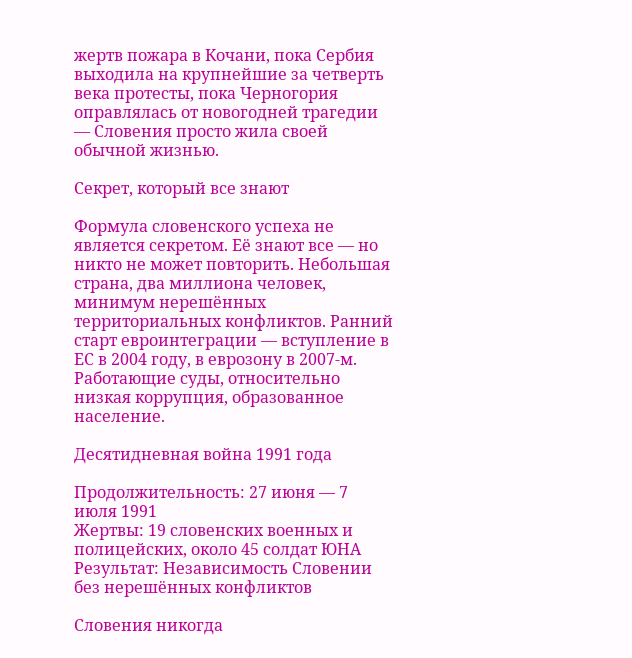жертв пожара в Кочани, пока Сербия выходила на крупнейшие за четверть века протесты, пока Черногория оправлялась от новогодней трагедии — Словения просто жила своей обычной жизнью.

Секрет, который все знают

Формула словенского успеха не является секретом. Её знают все — но никто не может повторить. Небольшая страна, два миллиона человек, минимум нерешённых территориальных конфликтов. Ранний старт евроинтеграции — вступление в ЕС в 2004 году, в еврозону в 2007-м. Работающие суды, относительно низкая коррупция, образованное население.

Десятидневная война 1991 года

Продолжительность: 27 июня — 7 июля 1991
Жертвы: 19 словенских военных и полицейских, около 45 солдат ЮНА
Результат: Независимость Словении без нерешённых конфликтов

Словения никогда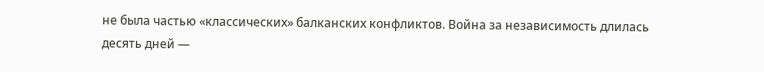не была частью «классических» балканских конфликтов. Война за независимость длилась десять дней —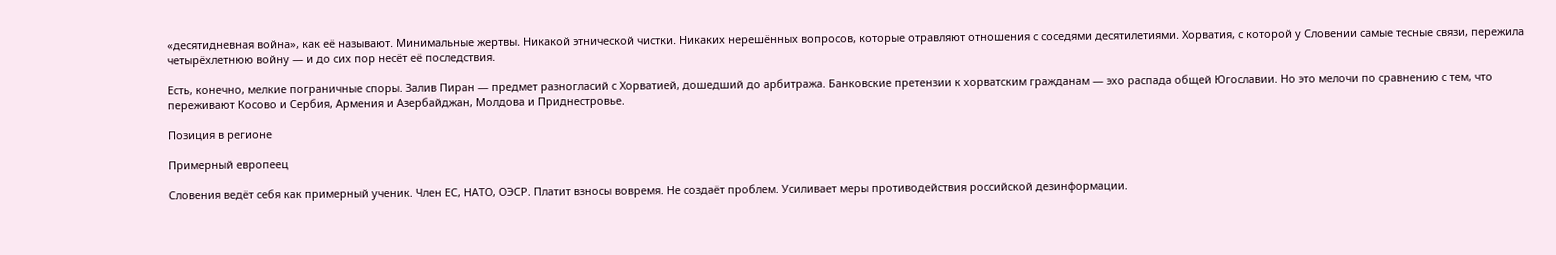«десятидневная война», как её называют. Минимальные жертвы. Никакой этнической чистки. Никаких нерешённых вопросов, которые отравляют отношения с соседями десятилетиями. Хорватия, с которой у Словении самые тесные связи, пережила четырёхлетнюю войну — и до сих пор несёт её последствия.

Есть, конечно, мелкие пограничные споры. Залив Пиран — предмет разногласий с Хорватией, дошедший до арбитража. Банковские претензии к хорватским гражданам — эхо распада общей Югославии. Но это мелочи по сравнению с тем, что переживают Косово и Сербия, Армения и Азербайджан, Молдова и Приднестровье.

Позиция в регионе

Примерный европеец

Словения ведёт себя как примерный ученик. Член ЕС, НАТО, ОЭСР. Платит взносы вовремя. Не создаёт проблем. Усиливает меры противодействия российской дезинформации.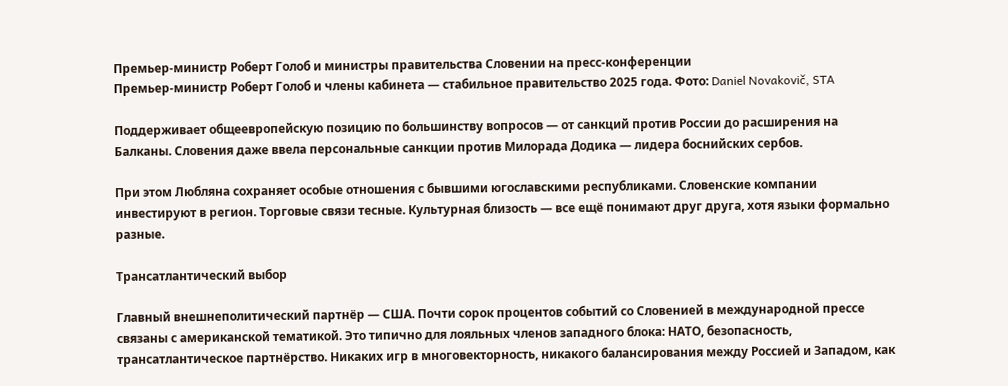Премьер-министр Роберт Голоб и министры правительства Словении на пресс-конференции
Премьер-министр Роберт Голоб и члены кабинета — стабильное правительство 2025 года. Фото: Daniel Novakovič, STA

Поддерживает общеевропейскую позицию по большинству вопросов — от санкций против России до расширения на Балканы. Словения даже ввела персональные санкции против Милорада Додика — лидера боснийских сербов.

При этом Любляна сохраняет особые отношения с бывшими югославскими республиками. Словенские компании инвестируют в регион. Торговые связи тесные. Культурная близость — все ещё понимают друг друга, хотя языки формально разные.

Трансатлантический выбор

Главный внешнеполитический партнёр — США. Почти сорок процентов событий со Словенией в международной прессе связаны с американской тематикой. Это типично для лояльных членов западного блока: НАТО, безопасность, трансатлантическое партнёрство. Никаких игр в многовекторность, никакого балансирования между Россией и Западом, как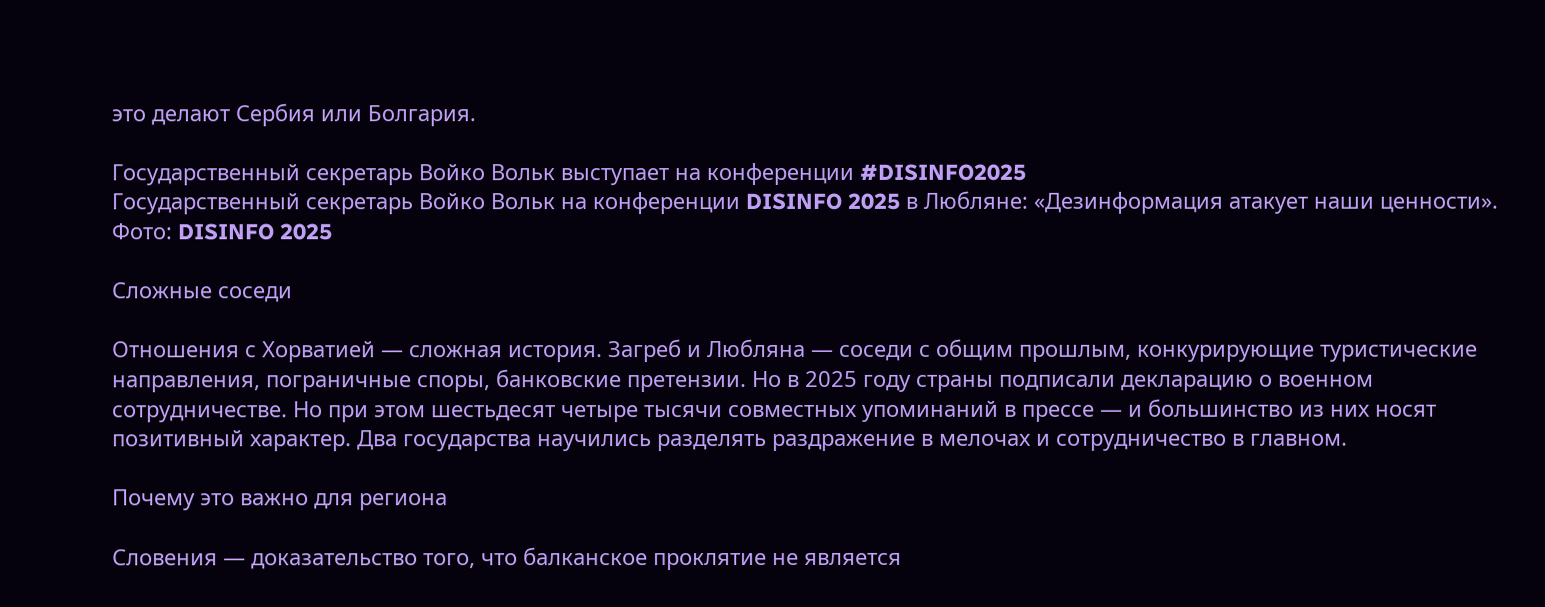это делают Сербия или Болгария.

Государственный секретарь Войко Вольк выступает на конференции #DISINFO2025
Государственный секретарь Войко Вольк на конференции DISINFO 2025 в Любляне: «Дезинформация атакует наши ценности». Фото: DISINFO 2025

Сложные соседи

Отношения с Хорватией — сложная история. Загреб и Любляна — соседи с общим прошлым, конкурирующие туристические направления, пограничные споры, банковские претензии. Но в 2025 году страны подписали декларацию о военном сотрудничестве. Но при этом шестьдесят четыре тысячи совместных упоминаний в прессе — и большинство из них носят позитивный характер. Два государства научились разделять раздражение в мелочах и сотрудничество в главном.

Почему это важно для региона

Словения — доказательство того, что балканское проклятие не является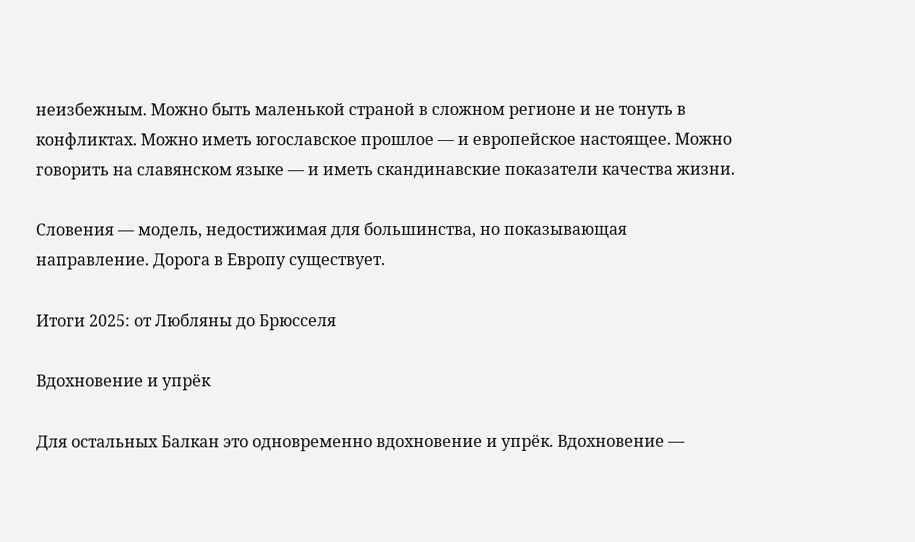неизбежным. Можно быть маленькой страной в сложном регионе и не тонуть в конфликтах. Можно иметь югославское прошлое — и европейское настоящее. Можно говорить на славянском языке — и иметь скандинавские показатели качества жизни.

Словения — модель, недостижимая для большинства, но показывающая направление. Дорога в Европу существует.

Итоги 2025: от Любляны до Брюсселя

Вдохновение и упрёк

Для остальных Балкан это одновременно вдохновение и упрёк. Вдохновение —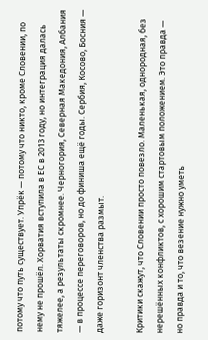потому что путь существует. Упрёк — потому что никто, кроме Словении, по нему не прошёл. Хорватия вступила в ЕС в 2013 году, но интеграция далась тяжелее, а результаты скромнее. Черногория, Северная Македония, Албания — в процессе переговоров, но до финиша ещё годы. Сербия, Косово, Босния — даже горизонт членства размыт.

Критики скажут, что Словении просто повезло. Маленькая, однородная, без нерешённых конфликтов, с хорошим стартовым положением. Это правда — но правда и то, что везение нужно уметь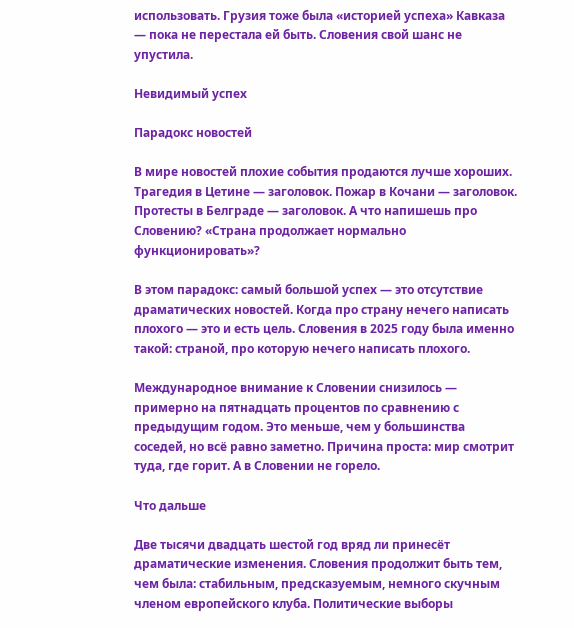использовать. Грузия тоже была «историей успеха» Кавказа — пока не перестала ей быть. Словения свой шанс не упустила.

Невидимый успех

Парадокс новостей

В мире новостей плохие события продаются лучше хороших. Трагедия в Цетине — заголовок. Пожар в Кочани — заголовок. Протесты в Белграде — заголовок. А что напишешь про Словению? «Страна продолжает нормально функционировать»?

В этом парадокс: самый большой успех — это отсутствие драматических новостей. Когда про страну нечего написать плохого — это и есть цель. Словения в 2025 году была именно такой: страной, про которую нечего написать плохого.

Международное внимание к Словении снизилось — примерно на пятнадцать процентов по сравнению с предыдущим годом. Это меньше, чем у большинства соседей, но всё равно заметно. Причина проста: мир смотрит туда, где горит. А в Словении не горело.

Что дальше

Две тысячи двадцать шестой год вряд ли принесёт драматические изменения. Словения продолжит быть тем, чем была: стабильным, предсказуемым, немного скучным членом европейского клуба. Политические выборы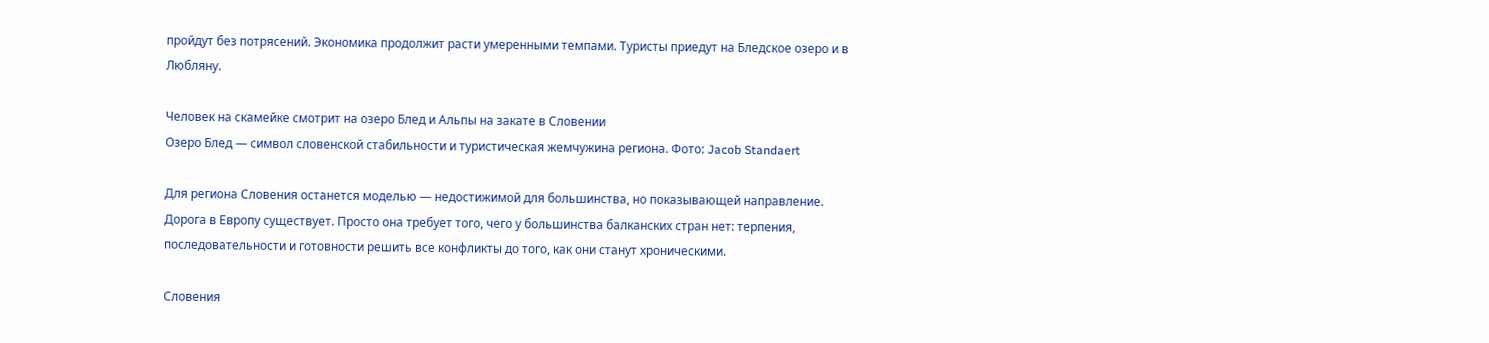пройдут без потрясений. Экономика продолжит расти умеренными темпами. Туристы приедут на Бледское озеро и в Любляну.

Человек на скамейке смотрит на озеро Блед и Альпы на закате в Словении
Озеро Блед — символ словенской стабильности и туристическая жемчужина региона. Фото: Jacob Standaert

Для региона Словения останется моделью — недостижимой для большинства, но показывающей направление. Дорога в Европу существует. Просто она требует того, чего у большинства балканских стран нет: терпения, последовательности и готовности решить все конфликты до того, как они станут хроническими.

Словения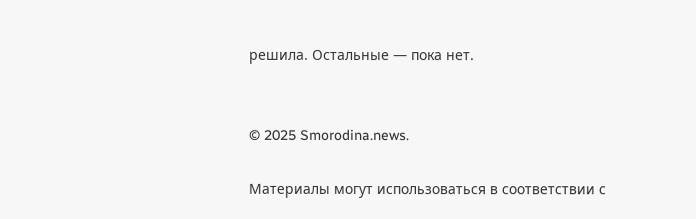решила. Остальные — пока нет.


© 2025 Smorodina.news.

Материалы могут использоваться в соответствии с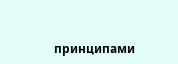принципами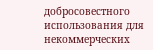добросовестного использования для некоммерческих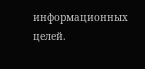информационных целей.